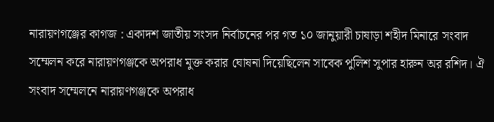নারায়ণগঞ্জের কাগজ : একাদশ জাতীয় সংসদ নির্বাচনের পর গত ১০ জানুয়ারী চাষাড়া শহীদ মিনারে সংবাদ সম্মেলন করে নারায়ণগঞ্জকে অপরাধ মুক্ত করার ঘোষনা দিয়েছিলেন সাবেক পুলিশ সুপার হারুন অর রশিদ। ঐ সংবাদ সম্মেলনে নারায়ণগঞ্জকে অপরাধ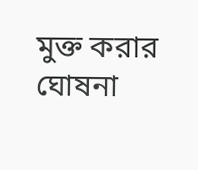মুক্ত করার ঘোষনা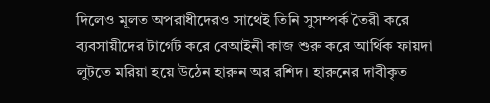দিলেও মূলত অপরাধীদেরও সাথেই তিনি সুসম্পর্ক তৈরী করে ব্যবসায়ীদের টার্গেট করে বেআইনী কাজ শুরু করে আর্থিক ফায়দা লুটতে মরিয়া হয়ে উঠেন হারুন অর রশিদ। হারুনের দাবীকৃত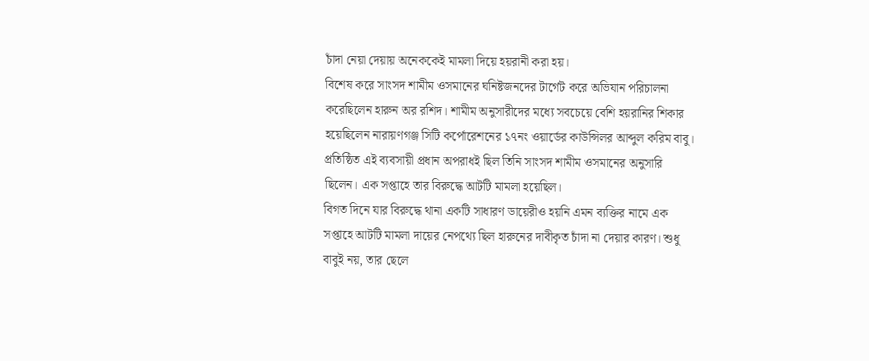চাঁদা নেয়া দেয়ায় অনেককেই মামলা দিয়ে হয়রানী করা হয়।
বিশেষ করে সাংসদ শামীম ওসমানের ঘনিষ্টজনদের টার্গেট করে অভিযান পরিচালনা করেছিলেন হারুন অর রশিদ। শামীম অনুসারীদের মধ্যে সবচেয়ে বেশি হয়রানির শিকার হয়েছিলেন নারায়ণগঞ্জ সিটি কর্পোরেশনের ১৭নং ওয়ার্ডের কাউন্সিলর আব্দুল করিম বাবু। প্রতিষ্ঠিত এই ব্যবসায়ী প্রধান অপরাধই ছিল তিনি সাংসদ শামীম ওসমানের অনুসারি ছিলেন। এক সপ্তাহে তার বিরুদ্ধে আটটি মামলা হয়েছিল।
বিগত দিনে যার বিরুদ্ধে থানা একটি সাধারণ ডায়েরীও হয়নি এমন ব্যক্তির নামে এক সপ্তাহে আটটি মামলা দায়ের নেপথ্যে ছিল হারুনের দাবীকৃত চাঁদা না দেয়ার কারণ। শুধু বাবুই নয়, তার ছেলে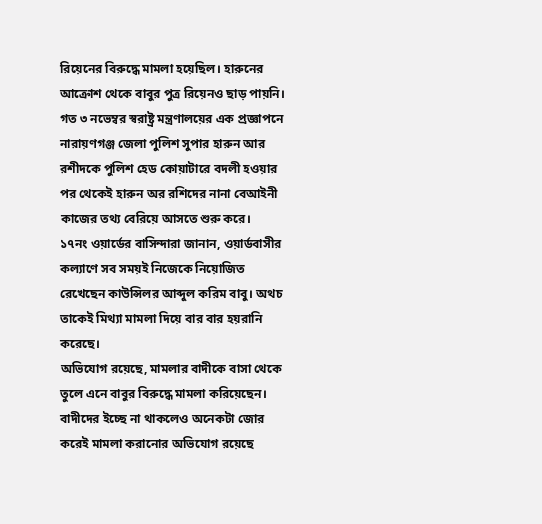রিয়েনের বিরুদ্ধে মামলা হয়েছিল। হারুনের আক্রোশ থেকে বাবুর পুত্র রিয়েনও ছাড় পায়নি।
গত ৩ নভেম্বর স্বরাষ্ট্র মন্ত্রণালয়ের এক প্রজ্ঞাপনে নারায়ণগঞ্জ জেলা পুলিশ সুপার হারুন আর রশীদকে পুলিশ হেড কোয়াটারে বদলী হওয়ার পর থেকেই হারুন অর রশিদের নানা বেআইনী কাজের তথ্য বেরিয়ে আসতে শুরু করে।
১৭নং ওয়ার্ডের বাসিন্দারা জানান, ওয়ার্ডবাসীর কল্যাণে সব সময়ই নিজেকে নিয়োজিত রেখেছেন কাউন্সিলর আব্দুল করিম বাবু। অথচ তাকেই মিথ্যা মামলা দিয়ে বার বার হয়রানি করেছে।
অভিযোগ রয়েছে, মামলার বাদীকে বাসা থেকে তুলে এনে বাবুর বিরুদ্ধে মামলা করিয়েছেন। বাদীদের ইচ্ছে না থাকলেও অনেকটা জোর করেই মামলা করানোর অভিযোগ রয়েছে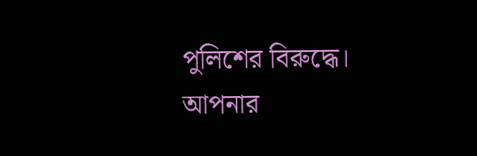পুলিশের বিরুদ্ধে।
আপনার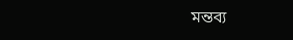মন্তব্য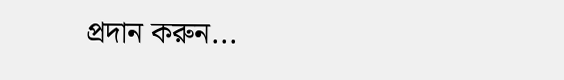প্রদান করুন...